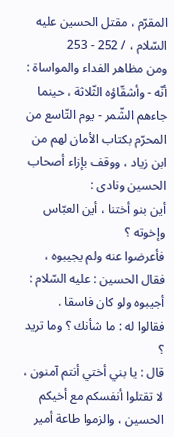المقرّم ، مقتل الحسين عليه السّلام ، / 252 - 253
ومن مظاهر الفداء والمواساة : أنّه - وأشقّاؤه الثّلاثة ، حينما جاءهم الشّمر - يوم التّاسع من المحرّم بكتاب الأمان لهم من ابن زياد ، ووقف بإزاء أصحاب الحسين ونادى :
أين بنو أختنا ، أين العبّاس وإخوته ؟
فأعرضوا عنه ولم يجيبوه ، فقال الحسين : عليه السّلام : أجيبوه ولو كان فاسقا .
فقالوا له : ما شأنك ؟ وما تريد ؟
قال : يا بني أختي أنتم آمنون ، لا تقتلوا أنفسكم مع أخيكم الحسين ، والزموا طاعة أمير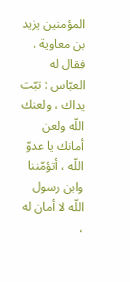المؤمنين يزيد بن معاوية .
فقال له العبّاس : تبّت يداك ، ولعنك اللّه ولعن أمانك يا عدوّ اللّه ، أتؤمّننا وابن رسول اللّه لا أمان له ،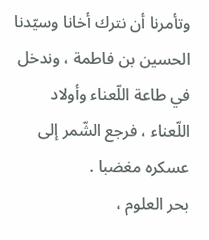وتأمرنا أن نترك أخانا وسيّدنا الحسين بن فاطمة ، وندخل في طاعة اللّعناء وأولاد اللّعناء ، فرجع الشّمر إلى عسكره مغضبا .
بحر العلوم ،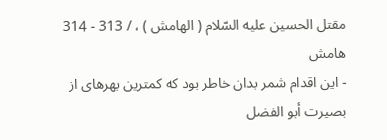مقتل الحسين عليه السّلام ( الهامش ) ، / 313 - 314
هامش
- اين اقدام شمر بدان خاطر بود كه كمترين بهرهاى از بصيرت أبو الفضل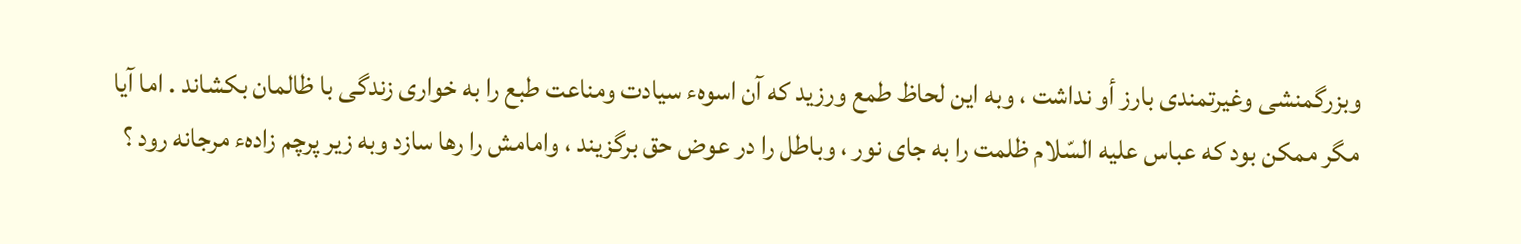وبزرگمنشى وغيرتمندى بارز أو نداشت ، وبه اين لحاظ طمع ورزيد كه آن اسوهء سيادت ومناعت طبع را به خوارى زندگى با ظالمان بكشاند . اما آيا مگر ممكن بود كه عباس عليه السّلام ظلمت را به جاى نور ، وباطل را در عوض حق برگزيند ، وامامش را رها سازد وبه زير پرچم زادهء مرجانه رود ؟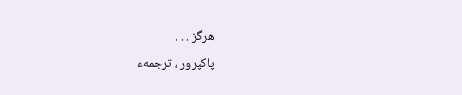هرگز . . .
پاكپرور ، ترجمهء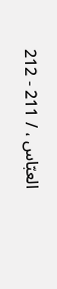العبّاس ، / 211 - 212